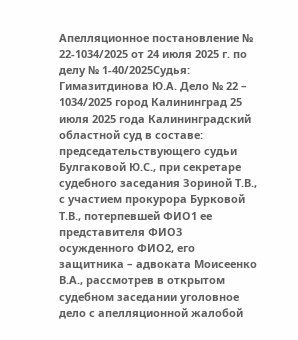Апелляционное постановление № 22-1034/2025 от 24 июля 2025 г. по делу № 1-40/2025Судья: Гимазитдинова Ю.А. Дело № 22 – 1034/2025 город Калининград 25 июля 2025 года Калининградский областной суд в составе: председательствующего судьи Булгаковой Ю.С., при секретаре судебного заседания Зориной Т.В., с участием прокурора Бурковой Т.В., потерпевшей ФИО1 ее представителя ФИО3 осужденного ФИО2, его защитника – адвоката Моисеенко В.А., рассмотрев в открытом судебном заседании уголовное дело с апелляционной жалобой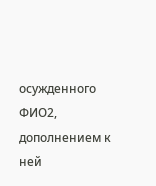осужденного ФИО2, дополнением к ней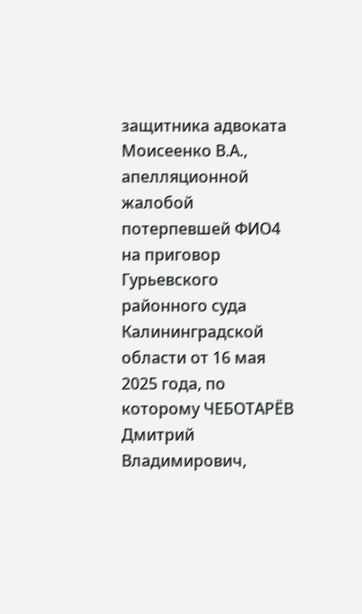защитника адвоката Моисеенко В.А., апелляционной жалобой потерпевшей ФИО4 на приговор Гурьевского районного суда Калининградской области от 16 мая 2025 года, по которому ЧЕБОТАРЁВ Дмитрий Владимирович,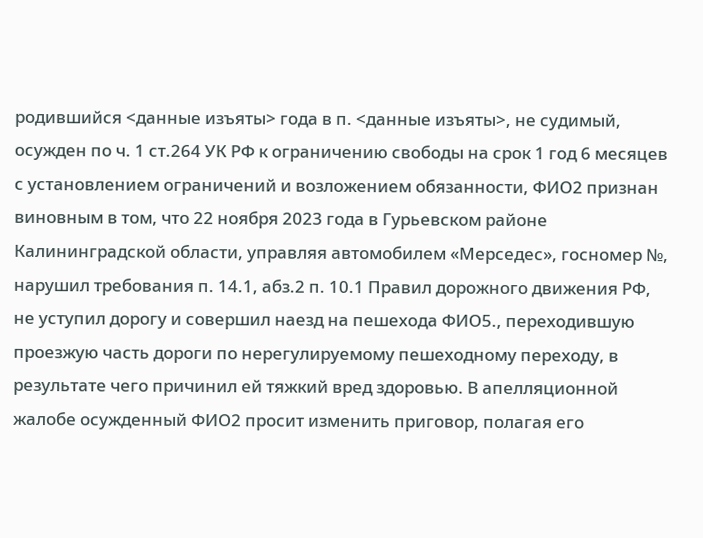родившийся <данные изъяты> года в п. <данные изъяты>, не судимый, осужден по ч. 1 ст.264 УК РФ к ограничению свободы на срок 1 год 6 месяцев с установлением ограничений и возложением обязанности, ФИО2 признан виновным в том, что 22 ноября 2023 года в Гурьевском районе Калининградской области, управляя автомобилем «Мерседес», госномер №, нарушил требования п. 14.1, абз.2 п. 10.1 Правил дорожного движения РФ, не уступил дорогу и совершил наезд на пешехода ФИО5., переходившую проезжую часть дороги по нерегулируемому пешеходному переходу, в результате чего причинил ей тяжкий вред здоровью. В апелляционной жалобе осужденный ФИО2 просит изменить приговор, полагая его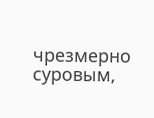чрезмерно суровым,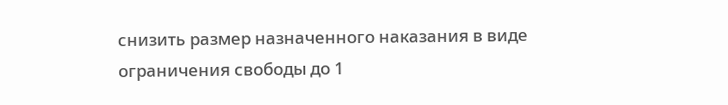снизить размер назначенного наказания в виде ограничения свободы до 1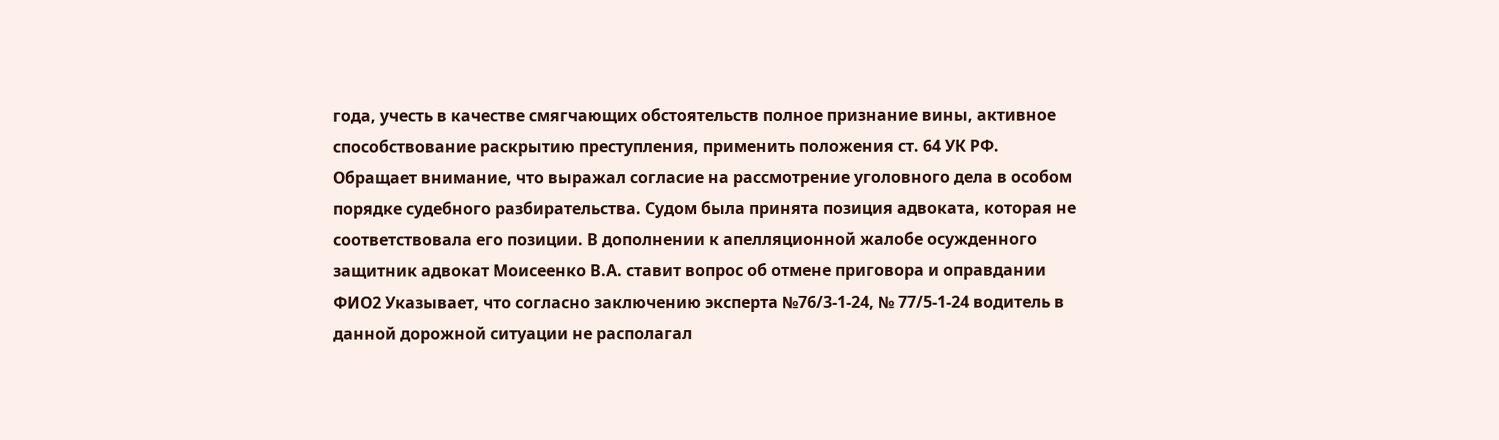года, учесть в качестве смягчающих обстоятельств полное признание вины, активное способствование раскрытию преступления, применить положения ст. 64 УК РФ. Обращает внимание, что выражал согласие на рассмотрение уголовного дела в особом порядке судебного разбирательства. Судом была принята позиция адвоката, которая не соответствовала его позиции. В дополнении к апелляционной жалобе осужденного защитник адвокат Моисеенко В.А. ставит вопрос об отмене приговора и оправдании ФИО2 Указывает, что согласно заключению эксперта №76/3-1-24, № 77/5-1-24 водитель в данной дорожной ситуации не располагал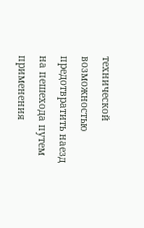технической возможностью предотвратить наезд на пешехода путем применения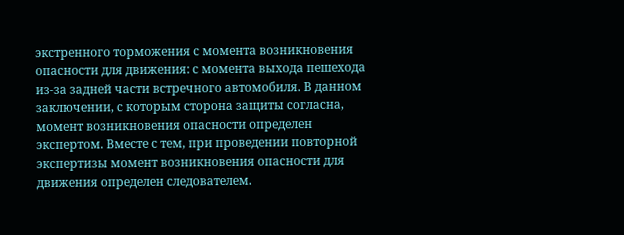экстренного торможения с момента возникновения опасности для движения: с момента выхода пешехода из-за задней части встречного автомобиля. В данном заключении, с которым сторона защиты согласна, момент возникновения опасности определен экспертом. Вместе с тем, при проведении повторной экспертизы момент возникновения опасности для движения определен следователем.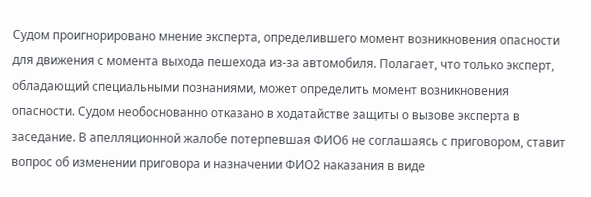Судом проигнорировано мнение эксперта, определившего момент возникновения опасности для движения с момента выхода пешехода из-за автомобиля. Полагает, что только эксперт, обладающий специальными познаниями, может определить момент возникновения опасности. Судом необоснованно отказано в ходатайстве защиты о вызове эксперта в заседание. В апелляционной жалобе потерпевшая ФИО6 не соглашаясь с приговором, ставит вопрос об изменении приговора и назначении ФИО2 наказания в виде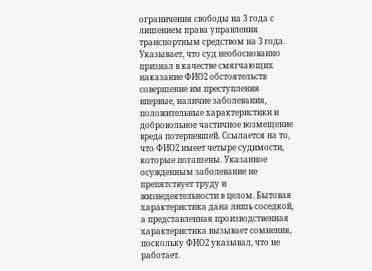ограничения свободы на 3 года с лишением права управления транспортным средством на 3 года. Указывает, что суд необоснованно признал в качестве смягчающих наказание ФИО2 обстоятельств совершение им преступления впервые, наличие заболевания, положительные характеристики и добровольное частичное возмещение вреда потерпевшей. Ссылается на то, что ФИО2 имеет четыре судимости, которые погашены. Указанное осужденным заболевание не препятствует труду и жизнедеятельности в целом. Бытовая характеристика дана лишь соседкой, а представленная производственная характеристика вызывает сомнения, поскольку ФИО2 указывал, что не работает.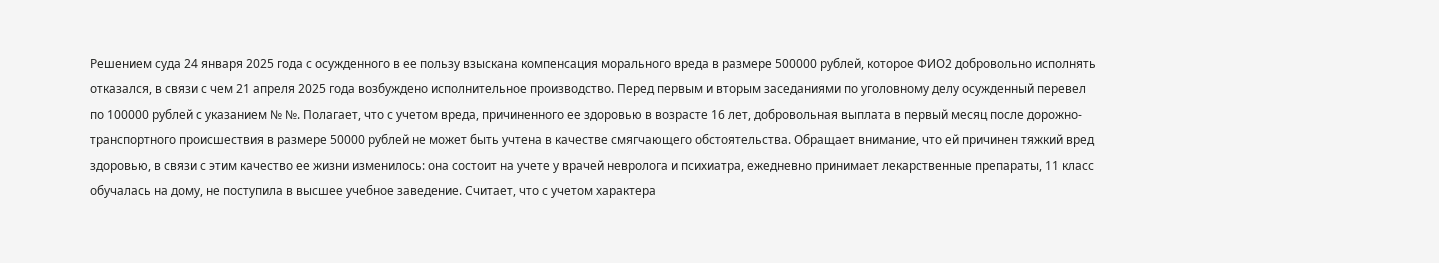Решением суда 24 января 2025 года с осужденного в ее пользу взыскана компенсация морального вреда в размере 500000 рублей, которое ФИО2 добровольно исполнять отказался, в связи с чем 21 апреля 2025 года возбуждено исполнительное производство. Перед первым и вторым заседаниями по уголовному делу осужденный перевел по 100000 рублей с указанием № №. Полагает, что с учетом вреда, причиненного ее здоровью в возрасте 16 лет, добровольная выплата в первый месяц после дорожно-транспортного происшествия в размере 50000 рублей не может быть учтена в качестве смягчающего обстоятельства. Обращает внимание, что ей причинен тяжкий вред здоровью, в связи с этим качество ее жизни изменилось: она состоит на учете у врачей невролога и психиатра, ежедневно принимает лекарственные препараты, 11 класс обучалась на дому, не поступила в высшее учебное заведение. Считает, что с учетом характера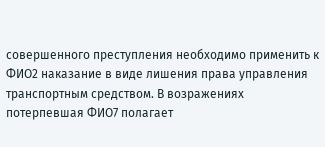совершенного преступления необходимо применить к ФИО2 наказание в виде лишения права управления транспортным средством. В возражениях потерпевшая ФИО7 полагает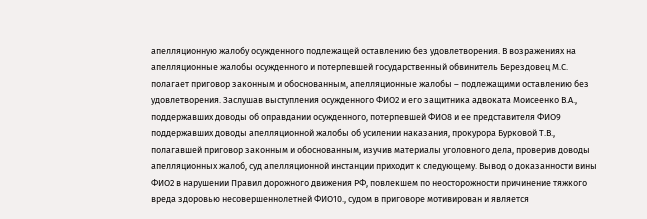апелляционную жалобу осужденного подлежащей оставлению без удовлетворения. В возражениях на апелляционные жалобы осужденного и потерпевшей государственный обвинитель Берездовец М.С. полагает приговор законным и обоснованным, апелляционные жалобы – подлежащими оставлению без удовлетворения. Заслушав выступления осужденного ФИО2 и его защитника адвоката Моисеенко В.А., поддержавших доводы об оправдании осужденного, потерпевшей ФИО8 и ее представителя ФИО9 поддержавших доводы апелляционной жалобы об усилении наказания, прокурора Бурковой Т.В., полагавшей приговор законным и обоснованным, изучив материалы уголовного дела, проверив доводы апелляционных жалоб, суд апелляционной инстанции приходит к следующему. Вывод о доказанности вины ФИО2 в нарушении Правил дорожного движения РФ, повлекшем по неосторожности причинение тяжкого вреда здоровью несовершеннолетней ФИО10., судом в приговоре мотивирован и является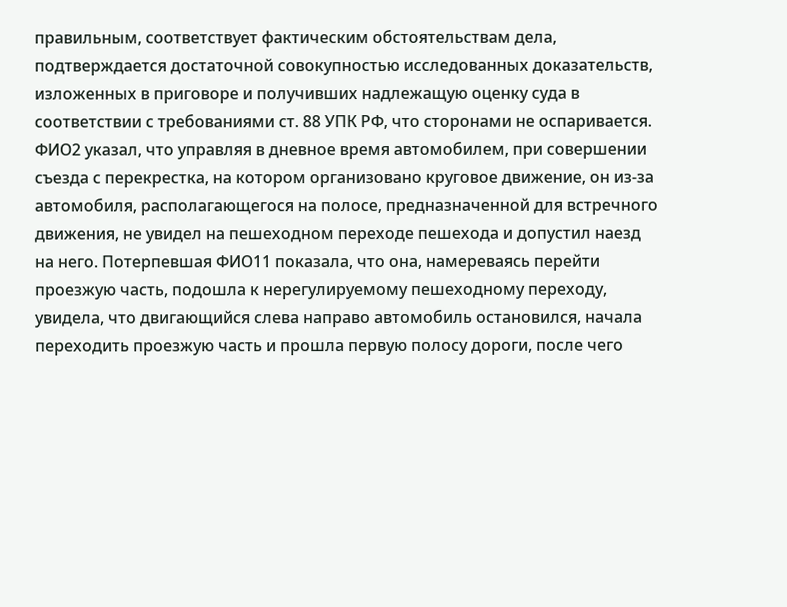правильным, соответствует фактическим обстоятельствам дела, подтверждается достаточной совокупностью исследованных доказательств, изложенных в приговоре и получивших надлежащую оценку суда в соответствии с требованиями ст. 88 УПК РФ, что сторонами не оспаривается. ФИО2 указал, что управляя в дневное время автомобилем, при совершении съезда с перекрестка, на котором организовано круговое движение, он из-за автомобиля, располагающегося на полосе, предназначенной для встречного движения, не увидел на пешеходном переходе пешехода и допустил наезд на него. Потерпевшая ФИО11 показала, что она, намереваясь перейти проезжую часть, подошла к нерегулируемому пешеходному переходу, увидела, что двигающийся слева направо автомобиль остановился, начала переходить проезжую часть и прошла первую полосу дороги, после чего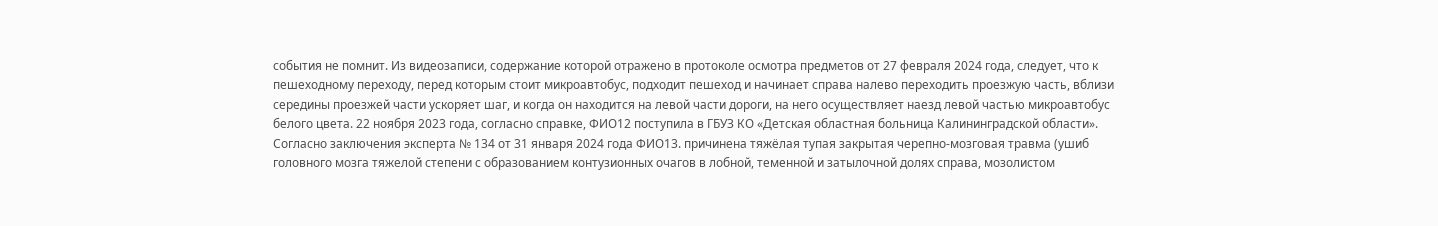события не помнит. Из видеозаписи, содержание которой отражено в протоколе осмотра предметов от 27 февраля 2024 года, следует, что к пешеходному переходу, перед которым стоит микроавтобус, подходит пешеход и начинает справа налево переходить проезжую часть, вблизи середины проезжей части ускоряет шаг, и когда он находится на левой части дороги, на него осуществляет наезд левой частью микроавтобус белого цвета. 22 ноября 2023 года, согласно справке, ФИО12 поступила в ГБУЗ КО «Детская областная больница Калининградской области». Согласно заключения эксперта № 134 от 31 января 2024 года ФИО13. причинена тяжёлая тупая закрытая черепно-мозговая травма (ушиб головного мозга тяжелой степени с образованием контузионных очагов в лобной, теменной и затылочной долях справа, мозолистом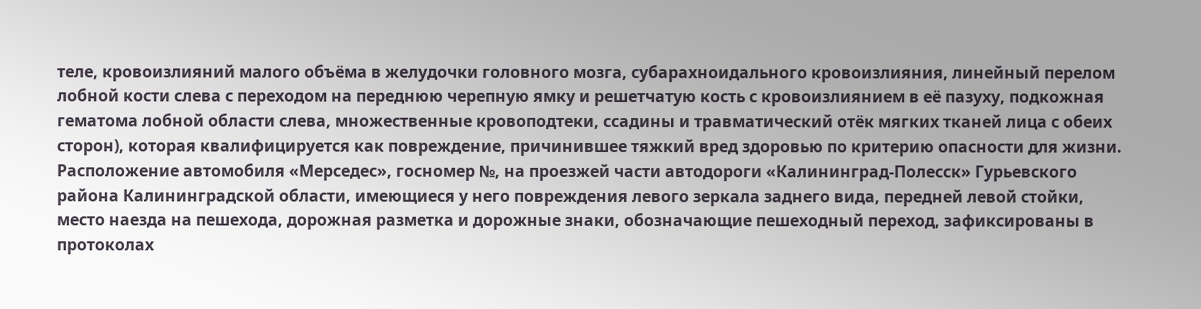теле, кровоизлияний малого объёма в желудочки головного мозга, субарахноидального кровоизлияния, линейный перелом лобной кости слева с переходом на переднюю черепную ямку и решетчатую кость с кровоизлиянием в её пазуху, подкожная гематома лобной области слева, множественные кровоподтеки, ссадины и травматический отёк мягких тканей лица с обеих сторон), которая квалифицируется как повреждение, причинившее тяжкий вред здоровью по критерию опасности для жизни. Расположение автомобиля «Мерседес», госномер №, на проезжей части автодороги «Калининград-Полесск» Гурьевского района Калининградской области, имеющиеся у него повреждения левого зеркала заднего вида, передней левой стойки, место наезда на пешехода, дорожная разметка и дорожные знаки, обозначающие пешеходный переход, зафиксированы в протоколах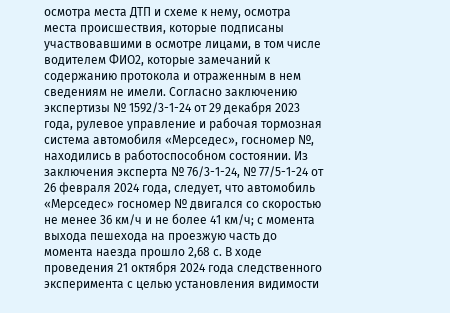осмотра места ДТП и схеме к нему, осмотра места происшествия, которые подписаны участвовавшими в осмотре лицами, в том числе водителем ФИО2, которые замечаний к содержанию протокола и отраженным в нем сведениям не имели. Согласно заключению экспертизы № 1592/3-1-24 от 29 декабря 2023 года, рулевое управление и рабочая тормозная система автомобиля «Мерседес», госномер №, находились в работоспособном состоянии. Из заключения эксперта № 76/3-1-24, № 77/5-1-24 от 26 февраля 2024 года, следует, что автомобиль «Мерседес» госномер № двигался со скоростью не менее 36 км/ч и не более 41 км/ч; с момента выхода пешехода на проезжую часть до момента наезда прошло 2,68 с. В ходе проведения 21 октября 2024 года следственного эксперимента с целью установления видимости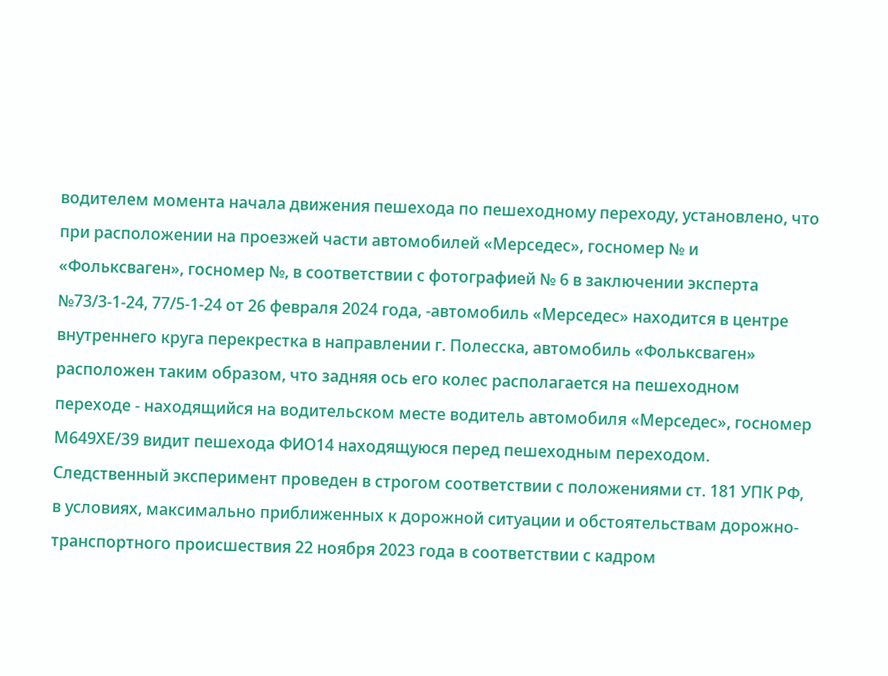водителем момента начала движения пешехода по пешеходному переходу, установлено, что при расположении на проезжей части автомобилей «Мерседес», госномер № и «Фольксваген», госномер №, в соответствии с фотографией № 6 в заключении эксперта №73/3-1-24, 77/5-1-24 от 26 февраля 2024 года, -автомобиль «Мерседес» находится в центре внутреннего круга перекрестка в направлении г. Полесска, автомобиль «Фольксваген» расположен таким образом, что задняя ось его колес располагается на пешеходном переходе - находящийся на водительском месте водитель автомобиля «Мерседес», госномер М649ХЕ/39 видит пешехода ФИО14 находящуюся перед пешеходным переходом. Следственный эксперимент проведен в строгом соответствии с положениями ст. 181 УПК РФ, в условиях, максимально приближенных к дорожной ситуации и обстоятельствам дорожно-транспортного происшествия 22 ноября 2023 года в соответствии с кадром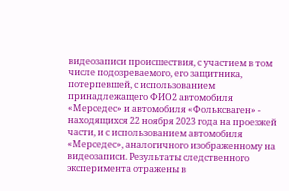видеозаписи происшествия, с участием в том числе подозреваемого, его защитника, потерпевшей, с использованием принадлежащего ФИО2 автомобиля «Мерседес» и автомобиля «Фольксваген» - находящихся 22 ноября 2023 года на проезжей части, и с использованием автомобиля «Мерседес», аналогичного изображенному на видеозаписи. Результаты следственного эксперимента отражены в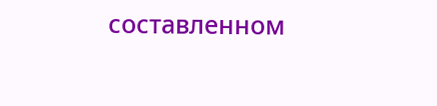составленном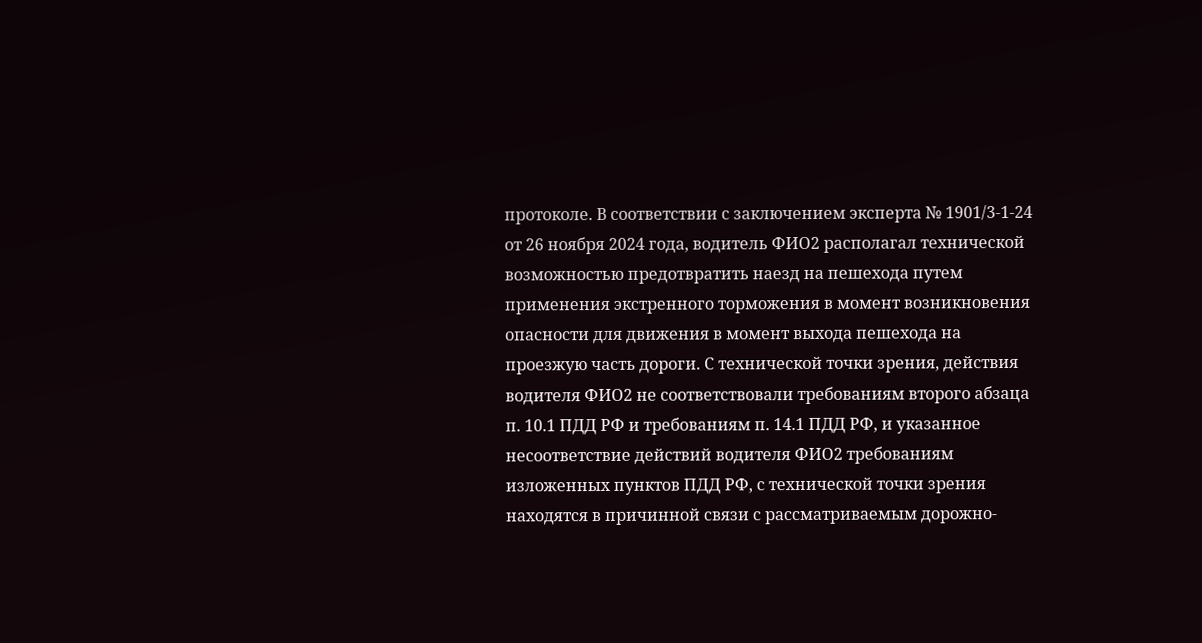протоколе. В соответствии с заключением эксперта № 1901/3-1-24 от 26 ноября 2024 года, водитель ФИО2 располагал технической возможностью предотвратить наезд на пешехода путем применения экстренного торможения в момент возникновения опасности для движения в момент выхода пешехода на проезжую часть дороги. С технической точки зрения, действия водителя ФИО2 не соответствовали требованиям второго абзаца п. 10.1 ПДД РФ и требованиям п. 14.1 ПДД РФ, и указанное несоответствие действий водителя ФИО2 требованиям изложенных пунктов ПДД РФ, с технической точки зрения находятся в причинной связи с рассматриваемым дорожно-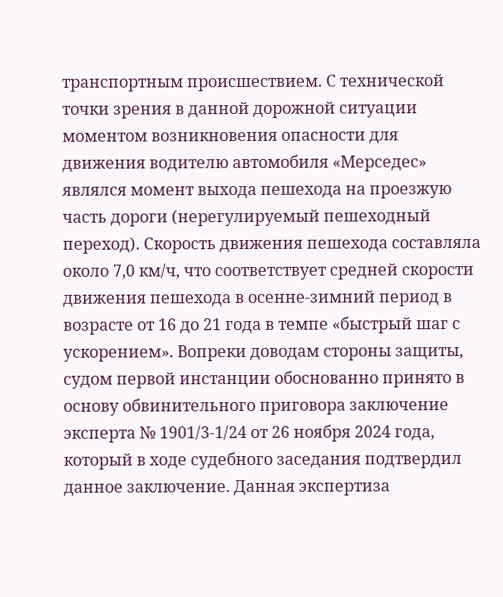транспортным происшествием. С технической точки зрения в данной дорожной ситуации моментом возникновения опасности для движения водителю автомобиля «Мерседес» являлся момент выхода пешехода на проезжую часть дороги (нерегулируемый пешеходный переход). Скорость движения пешехода составляла около 7,0 км/ч, что соответствует средней скорости движения пешехода в осенне-зимний период в возрасте от 16 до 21 года в темпе «быстрый шаг с ускорением». Вопреки доводам стороны защиты, судом первой инстанции обоснованно принято в основу обвинительного приговора заключение эксперта № 1901/3-1/24 от 26 ноября 2024 года, который в ходе судебного заседания подтвердил данное заключение. Данная экспертиза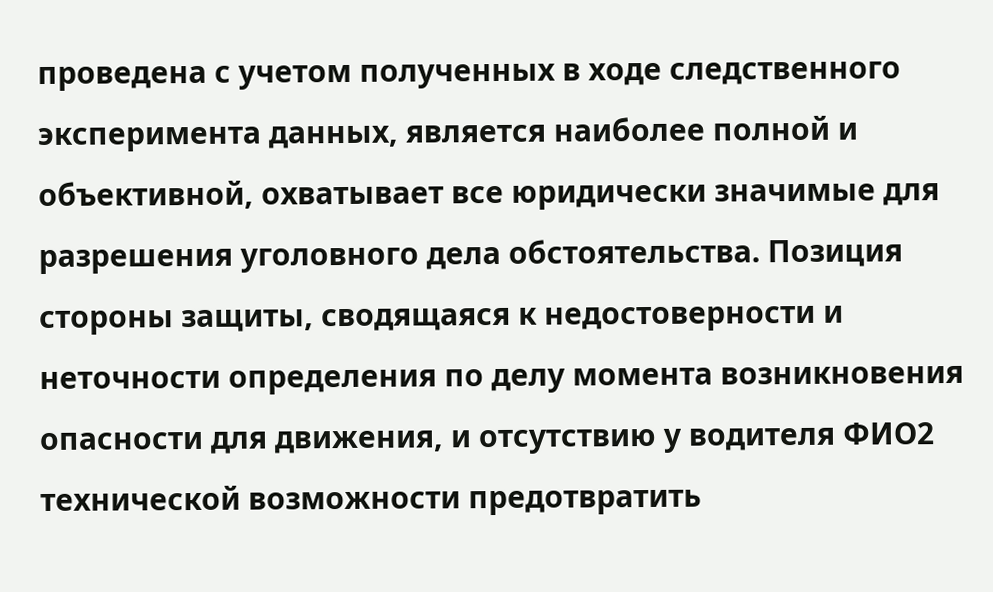проведена с учетом полученных в ходе следственного эксперимента данных, является наиболее полной и объективной, охватывает все юридически значимые для разрешения уголовного дела обстоятельства. Позиция стороны защиты, сводящаяся к недостоверности и неточности определения по делу момента возникновения опасности для движения, и отсутствию у водителя ФИО2 технической возможности предотвратить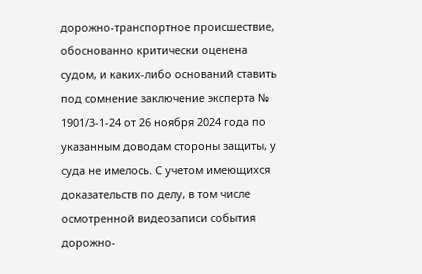дорожно-транспортное происшествие, обоснованно критически оценена судом, и каких-либо оснований ставить под сомнение заключение эксперта № 1901/3-1-24 от 26 ноября 2024 года по указанным доводам стороны защиты, у суда не имелось. С учетом имеющихся доказательств по делу, в том числе осмотренной видеозаписи события дорожно-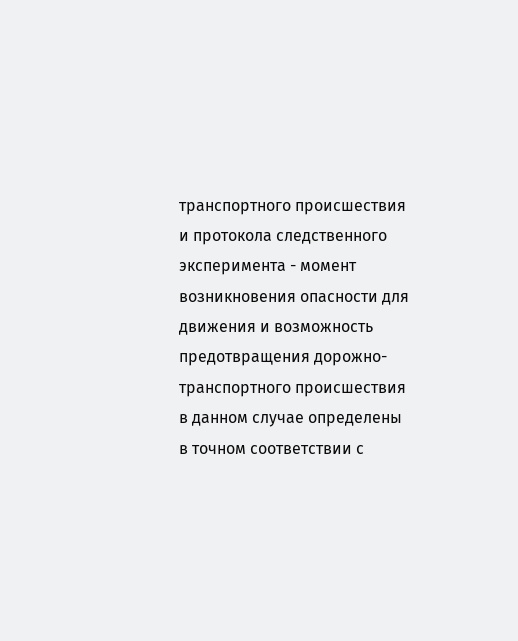транспортного происшествия и протокола следственного эксперимента - момент возникновения опасности для движения и возможность предотвращения дорожно-транспортного происшествия в данном случае определены в точном соответствии с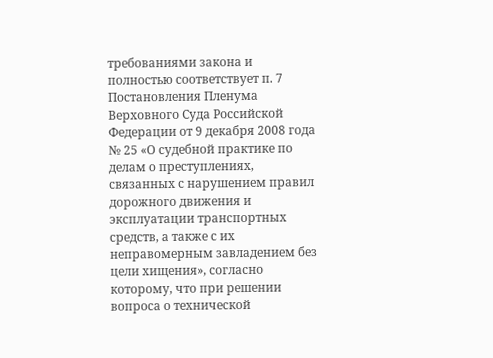требованиями закона и полностью соответствует п. 7 Постановления Пленума Верховного Суда Российской Федерации от 9 декабря 2008 года № 25 «О судебной практике по делам о преступлениях, связанных с нарушением правил дорожного движения и эксплуатации транспортных средств, а также с их неправомерным завладением без цели хищения», согласно которому, что при решении вопроса о технической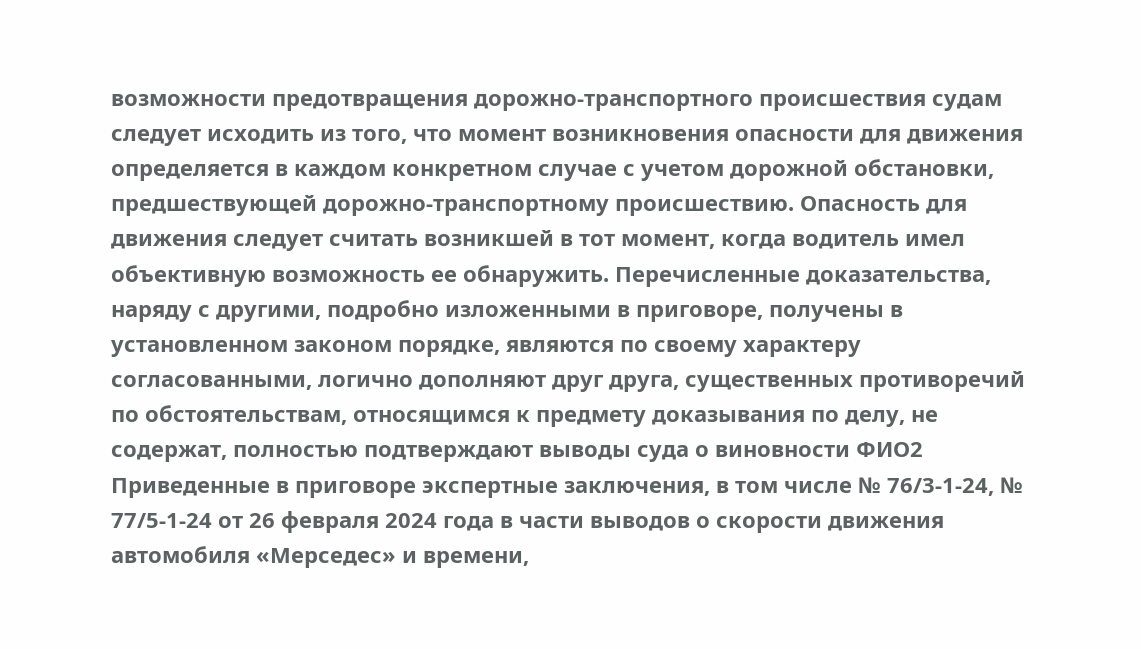возможности предотвращения дорожно-транспортного происшествия судам следует исходить из того, что момент возникновения опасности для движения определяется в каждом конкретном случае с учетом дорожной обстановки, предшествующей дорожно-транспортному происшествию. Опасность для движения следует считать возникшей в тот момент, когда водитель имел объективную возможность ее обнаружить. Перечисленные доказательства, наряду с другими, подробно изложенными в приговоре, получены в установленном законом порядке, являются по своему характеру согласованными, логично дополняют друг друга, существенных противоречий по обстоятельствам, относящимся к предмету доказывания по делу, не содержат, полностью подтверждают выводы суда о виновности ФИО2 Приведенные в приговоре экспертные заключения, в том числе № 76/3-1-24, № 77/5-1-24 от 26 февраля 2024 года в части выводов о скорости движения автомобиля «Мерседес» и времени,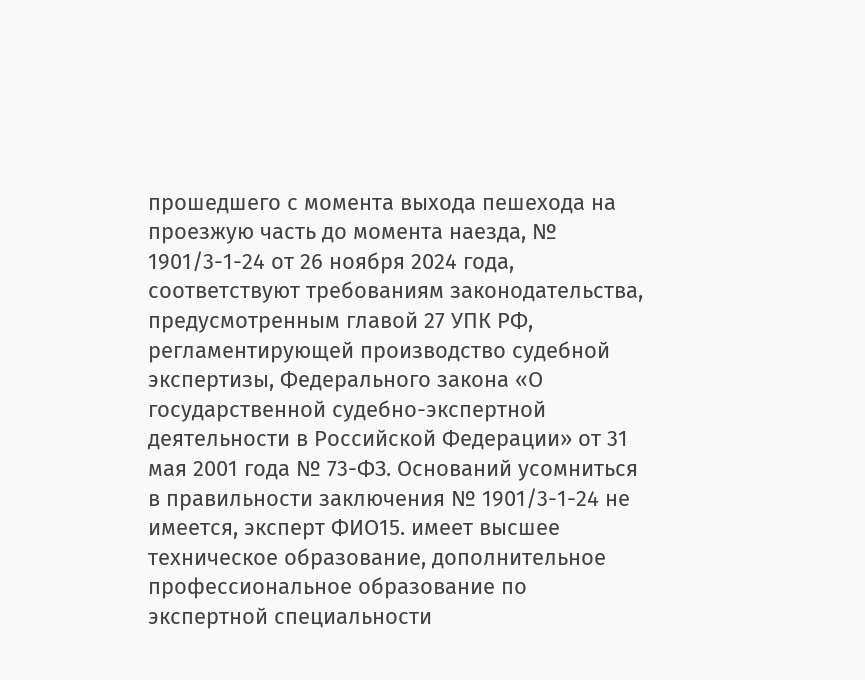прошедшего с момента выхода пешехода на проезжую часть до момента наезда, № 1901/3-1-24 от 26 ноября 2024 года, соответствуют требованиям законодательства, предусмотренным главой 27 УПК РФ, регламентирующей производство судебной экспертизы, Федерального закона «О государственной судебно-экспертной деятельности в Российской Федерации» от 31 мая 2001 года № 73-ФЗ. Оснований усомниться в правильности заключения № 1901/3-1-24 не имеется, эксперт ФИО15. имеет высшее техническое образование, дополнительное профессиональное образование по экспертной специальности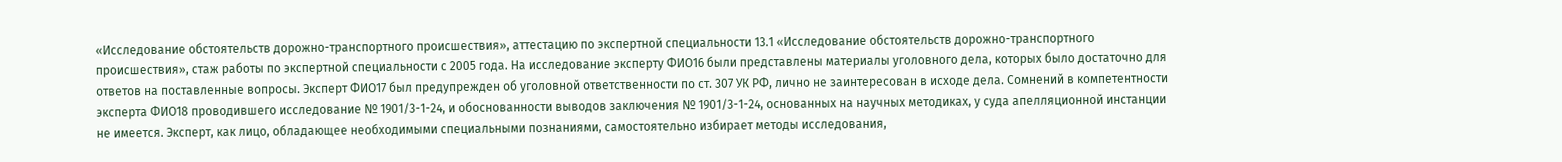«Исследование обстоятельств дорожно-транспортного происшествия», аттестацию по экспертной специальности 13.1 «Исследование обстоятельств дорожно-транспортного происшествия», стаж работы по экспертной специальности с 2005 года. На исследование эксперту ФИО16 были представлены материалы уголовного дела, которых было достаточно для ответов на поставленные вопросы. Эксперт ФИО17 был предупрежден об уголовной ответственности по ст. 307 УК РФ, лично не заинтересован в исходе дела. Сомнений в компетентности эксперта ФИО18 проводившего исследование № 1901/3-1-24, и обоснованности выводов заключения № 1901/3-1-24, основанных на научных методиках, у суда апелляционной инстанции не имеется. Эксперт, как лицо, обладающее необходимыми специальными познаниями, самостоятельно избирает методы исследования,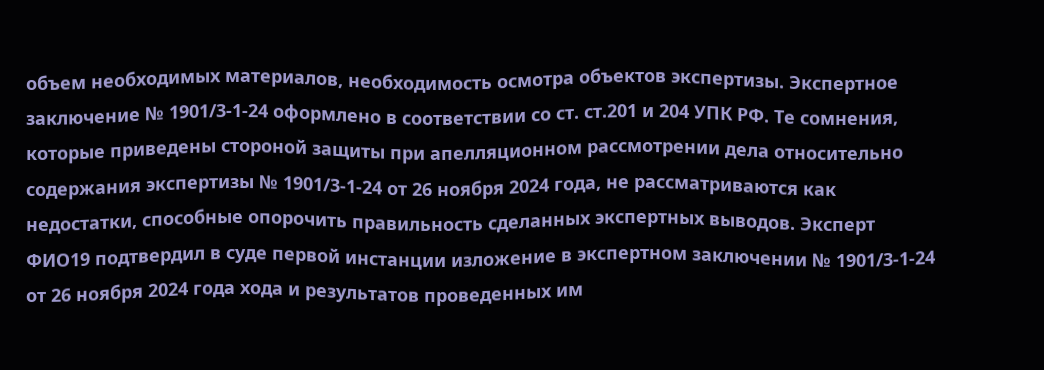объем необходимых материалов, необходимость осмотра объектов экспертизы. Экспертное заключение № 1901/3-1-24 оформлено в соответствии со ст. ст.201 и 204 УПК РФ. Те сомнения, которые приведены стороной защиты при апелляционном рассмотрении дела относительно содержания экспертизы № 1901/3-1-24 от 26 ноября 2024 года, не рассматриваются как недостатки, способные опорочить правильность сделанных экспертных выводов. Эксперт ФИО19 подтвердил в суде первой инстанции изложение в экспертном заключении № 1901/3-1-24 от 26 ноября 2024 года хода и результатов проведенных им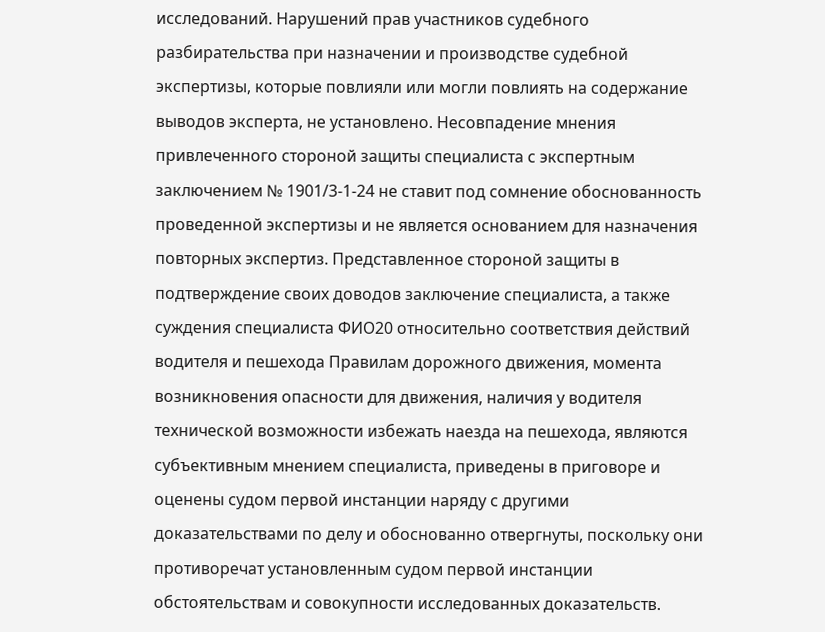исследований. Нарушений прав участников судебного разбирательства при назначении и производстве судебной экспертизы, которые повлияли или могли повлиять на содержание выводов эксперта, не установлено. Несовпадение мнения привлеченного стороной защиты специалиста с экспертным заключением № 1901/3-1-24 не ставит под сомнение обоснованность проведенной экспертизы и не является основанием для назначения повторных экспертиз. Представленное стороной защиты в подтверждение своих доводов заключение специалиста, а также суждения специалиста ФИО20 относительно соответствия действий водителя и пешехода Правилам дорожного движения, момента возникновения опасности для движения, наличия у водителя технической возможности избежать наезда на пешехода, являются субъективным мнением специалиста, приведены в приговоре и оценены судом первой инстанции наряду с другими доказательствами по делу и обоснованно отвергнуты, поскольку они противоречат установленным судом первой инстанции обстоятельствам и совокупности исследованных доказательств.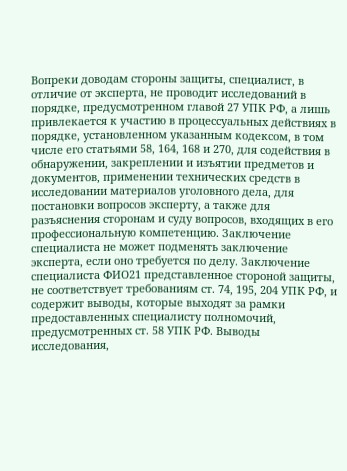Вопреки доводам стороны защиты, специалист, в отличие от эксперта, не проводит исследований в порядке, предусмотренном главой 27 УПК РФ, а лишь привлекается к участию в процессуальных действиях в порядке, установленном указанным кодексом, в том числе его статьями 58, 164, 168 и 270, для содействия в обнаружении, закреплении и изъятии предметов и документов, применении технических средств в исследовании материалов уголовного дела, для постановки вопросов эксперту, а также для разъяснения сторонам и суду вопросов, входящих в его профессиональную компетенцию. Заключение специалиста не может подменять заключение эксперта, если оно требуется по делу. Заключение специалиста ФИО21 представленное стороной защиты, не соответствует требованиям ст. 74, 195, 204 УПК РФ, и содержит выводы, которые выходят за рамки предоставленных специалисту полномочий, предусмотренных ст. 58 УПК РФ. Выводы исследования,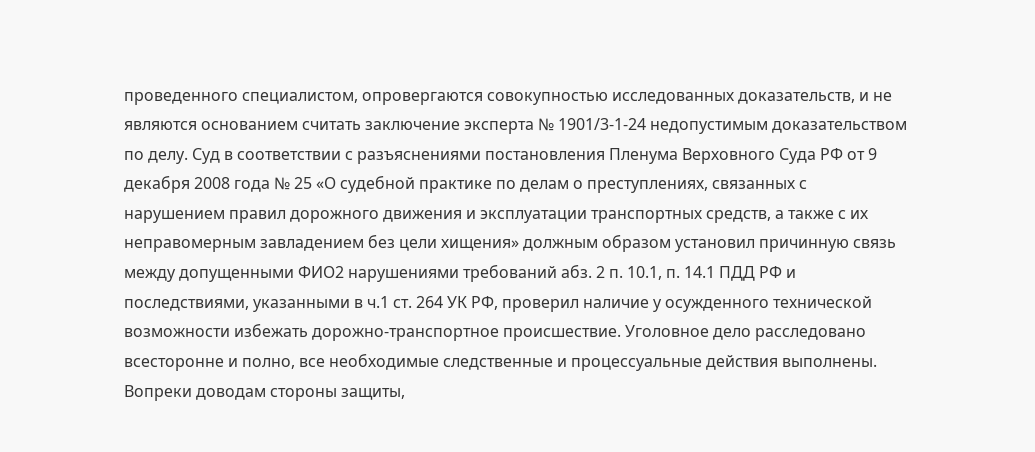проведенного специалистом, опровергаются совокупностью исследованных доказательств, и не являются основанием считать заключение эксперта № 1901/3-1-24 недопустимым доказательством по делу. Суд в соответствии с разъяснениями постановления Пленума Верховного Суда РФ от 9 декабря 2008 года № 25 «О судебной практике по делам о преступлениях, связанных с нарушением правил дорожного движения и эксплуатации транспортных средств, а также с их неправомерным завладением без цели хищения» должным образом установил причинную связь между допущенными ФИО2 нарушениями требований абз. 2 п. 10.1, п. 14.1 ПДД РФ и последствиями, указанными в ч.1 ст. 264 УК РФ, проверил наличие у осужденного технической возможности избежать дорожно-транспортное происшествие. Уголовное дело расследовано всесторонне и полно, все необходимые следственные и процессуальные действия выполнены. Вопреки доводам стороны защиты,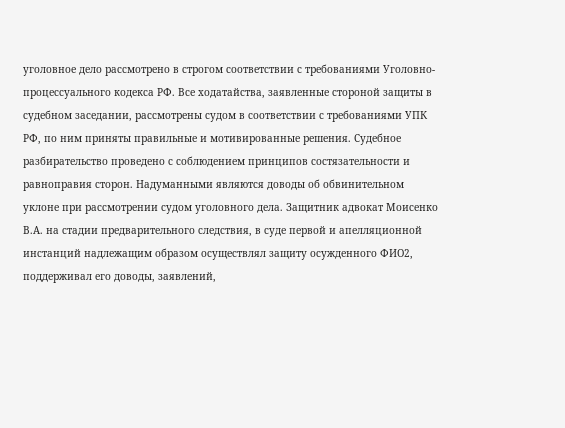уголовное дело рассмотрено в строгом соответствии с требованиями Уголовно-процессуального кодекса РФ. Все ходатайства, заявленные стороной защиты в судебном заседании, рассмотрены судом в соответствии с требованиями УПК РФ, по ним приняты правильные и мотивированные решения. Судебное разбирательство проведено с соблюдением принципов состязательности и равноправия сторон. Надуманными являются доводы об обвинительном уклоне при рассмотрении судом уголовного дела. Защитник адвокат Моисенко В.А. на стадии предварительного следствия, в суде первой и апелляционной инстанций надлежащим образом осуществлял защиту осужденного ФИО2, поддерживал его доводы, заявлений,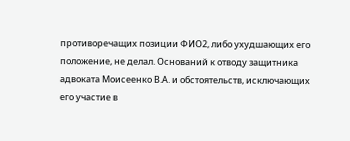противоречащих позиции ФИО2, либо ухудшающих его положение, не делал. Оснований к отводу защитника адвоката Моисеенко В.А. и обстоятельств, исключающих его участие в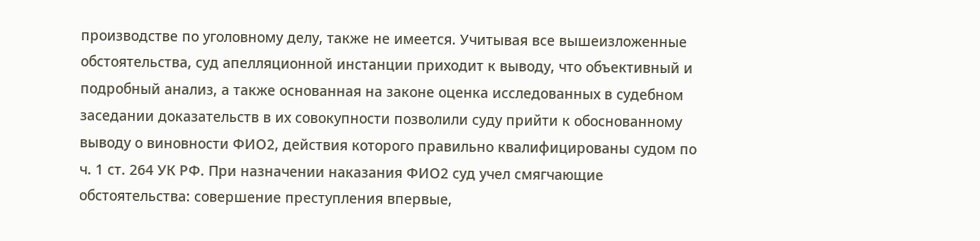производстве по уголовному делу, также не имеется. Учитывая все вышеизложенные обстоятельства, суд апелляционной инстанции приходит к выводу, что объективный и подробный анализ, а также основанная на законе оценка исследованных в судебном заседании доказательств в их совокупности позволили суду прийти к обоснованному выводу о виновности ФИО2, действия которого правильно квалифицированы судом по ч. 1 ст. 264 УК РФ. При назначении наказания ФИО2 суд учел смягчающие обстоятельства: совершение преступления впервые,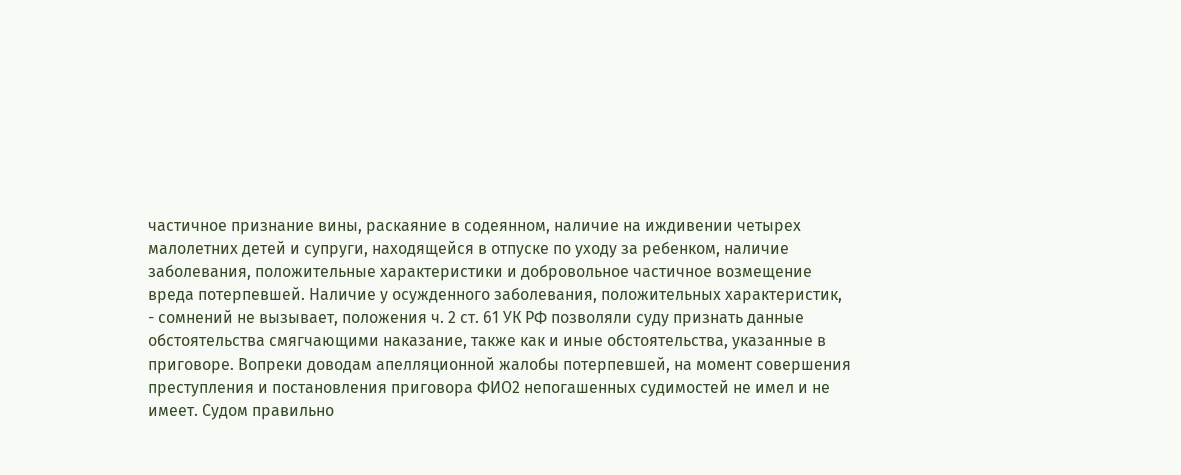частичное признание вины, раскаяние в содеянном, наличие на иждивении четырех малолетних детей и супруги, находящейся в отпуске по уходу за ребенком, наличие заболевания, положительные характеристики и добровольное частичное возмещение вреда потерпевшей. Наличие у осужденного заболевания, положительных характеристик, - сомнений не вызывает, положения ч. 2 ст. 61 УК РФ позволяли суду признать данные обстоятельства смягчающими наказание, также как и иные обстоятельства, указанные в приговоре. Вопреки доводам апелляционной жалобы потерпевшей, на момент совершения преступления и постановления приговора ФИО2 непогашенных судимостей не имел и не имеет. Судом правильно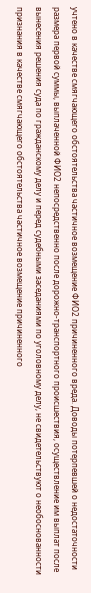учтено в качестве смягчающего обстоятельства частичное возмещение ФИО2 причиненного вреда. Доводы потерпевшей о недостаточности размера первой суммы, выплаченной ФИО2 непосредственно после дорожно-транспортного происшествия, осуществление им выплат после вынесения решения суда по гражданскому делу и перед судебными заседаниями по уголовному делу, не свидетельствуют о необоснованности признания в качестве смягчающего обстоятельства частичное возмещение причиненного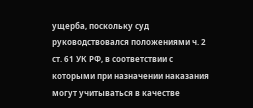ущерба, поскольку суд руководствовался положениями ч. 2 ст. 61 УК РФ, в соответствии с которыми при назначении наказания могут учитываться в качестве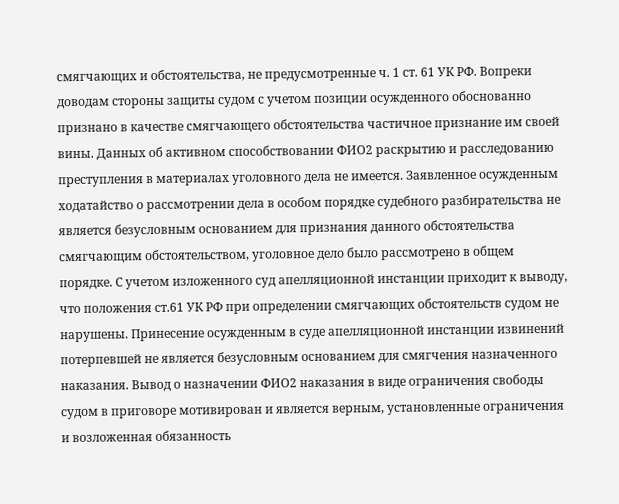смягчающих и обстоятельства, не предусмотренные ч. 1 ст. 61 УК РФ. Вопреки доводам стороны защиты судом с учетом позиции осужденного обоснованно признано в качестве смягчающего обстоятельства частичное признание им своей вины. Данных об активном способствовании ФИО2 раскрытию и расследованию преступления в материалах уголовного дела не имеется. Заявленное осужденным ходатайство о рассмотрении дела в особом порядке судебного разбирательства не является безусловным основанием для признания данного обстоятельства смягчающим обстоятельством, уголовное дело было рассмотрено в общем порядке. С учетом изложенного суд апелляционной инстанции приходит к выводу, что положения ст.61 УК РФ при определении смягчающих обстоятельств судом не нарушены. Принесение осужденным в суде апелляционной инстанции извинений потерпевшей не является безусловным основанием для смягчения назначенного наказания. Вывод о назначении ФИО2 наказания в виде ограничения свободы судом в приговоре мотивирован и является верным, установленные ограничения и возложенная обязанность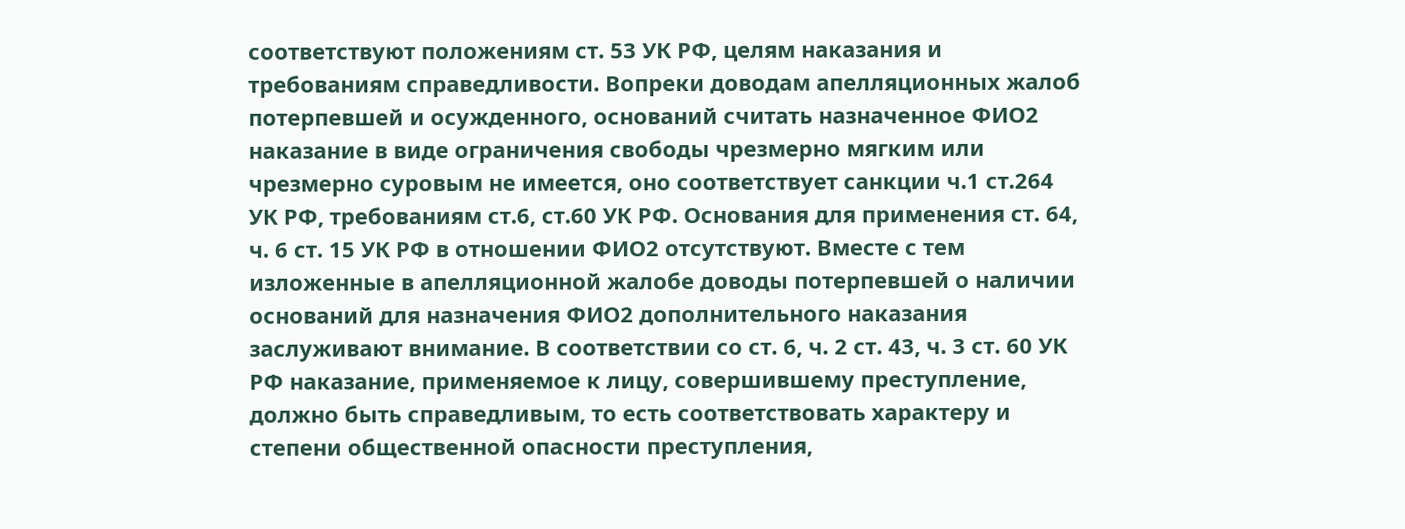соответствуют положениям ст. 53 УК РФ, целям наказания и требованиям справедливости. Вопреки доводам апелляционных жалоб потерпевшей и осужденного, оснований считать назначенное ФИО2 наказание в виде ограничения свободы чрезмерно мягким или чрезмерно суровым не имеется, оно соответствует санкции ч.1 ст.264 УК РФ, требованиям ст.6, ст.60 УК РФ. Основания для применения ст. 64, ч. 6 ст. 15 УК РФ в отношении ФИО2 отсутствуют. Вместе с тем изложенные в апелляционной жалобе доводы потерпевшей о наличии оснований для назначения ФИО2 дополнительного наказания заслуживают внимание. В соответствии со ст. 6, ч. 2 ст. 43, ч. 3 ст. 60 УК РФ наказание, применяемое к лицу, совершившему преступление, должно быть справедливым, то есть соответствовать характеру и степени общественной опасности преступления,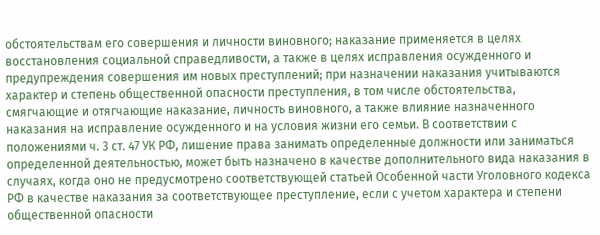обстоятельствам его совершения и личности виновного; наказание применяется в целях восстановления социальной справедливости, а также в целях исправления осужденного и предупреждения совершения им новых преступлений; при назначении наказания учитываются характер и степень общественной опасности преступления, в том числе обстоятельства, смягчающие и отягчающие наказание, личность виновного, а также влияние назначенного наказания на исправление осужденного и на условия жизни его семьи. В соответствии с положениями ч. 3 ст. 47 УК РФ, лишение права занимать определенные должности или заниматься определенной деятельностью, может быть назначено в качестве дополнительного вида наказания в случаях, когда оно не предусмотрено соответствующей статьей Особенной части Уголовного кодекса РФ в качестве наказания за соответствующее преступление, если с учетом характера и степени общественной опасности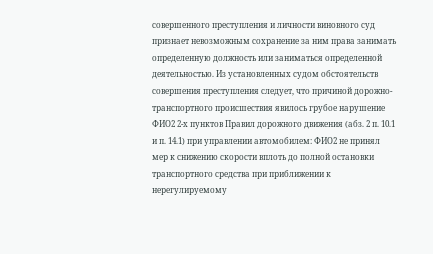совершенного преступления и личности виновного суд признает невозможным сохранение за ним права занимать определенную должность или заниматься определенной деятельностью. Из установленных судом обстоятельств совершения преступления следует, что причиной дорожно-транспортного происшествия явилось грубое нарушение ФИО2 2-х пунктов Правил дорожного движения (абз. 2 п. 10.1 и п. 14.1) при управлении автомобилем: ФИО2 не принял мер к снижению скорости вплоть до полной остановки транспортного средства при приближении к нерегулируемому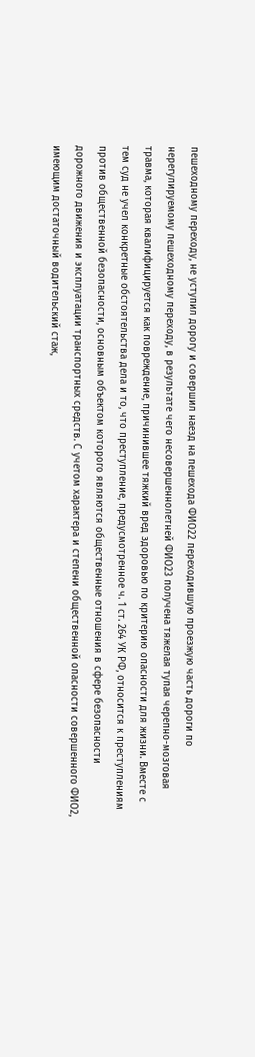пешеходному переходу, не уступил дорогу и совершил наезд на пешехода ФИО22 переходившую проезжую часть дороги по нерегулируемому пешеходному переходу, в результате чего несовершеннолетней ФИО23 получена тяжелая тупая черепно-мозговая травма, которая квалифицируется как повреждение, причинившее тяжкий вред здоровью по критерию опасности для жизни. Вместе с тем суд не учел конкретные обстоятельства дела и то, что преступление, предусмотренное ч. 1 ст. 264 УК РФ, относится к преступлениям против общественной безопасности, основным объектом которого являются общественные отношения в сфере безопасности дорожного движения и эксплуатации транспортных средств. С учетом характера и степени общественной опасности совершенного ФИО2, имеющим достаточный водительский стаж,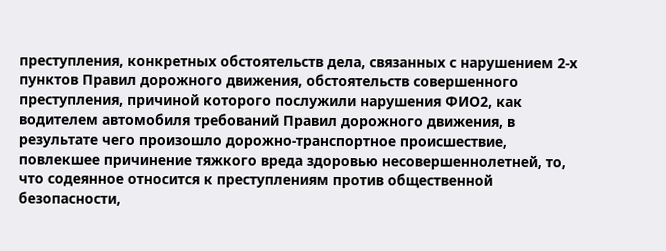преступления, конкретных обстоятельств дела, связанных с нарушением 2-х пунктов Правил дорожного движения, обстоятельств совершенного преступления, причиной которого послужили нарушения ФИО2, как водителем автомобиля требований Правил дорожного движения, в результате чего произошло дорожно-транспортное происшествие, повлекшее причинение тяжкого вреда здоровью несовершеннолетней, то, что содеянное относится к преступлениям против общественной безопасности,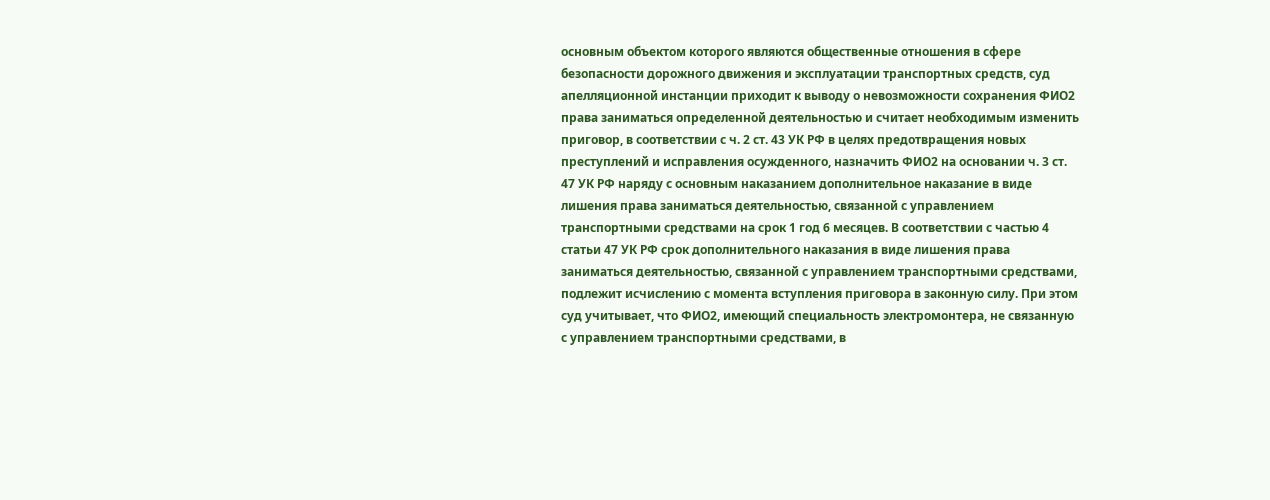основным объектом которого являются общественные отношения в сфере безопасности дорожного движения и эксплуатации транспортных средств, суд апелляционной инстанции приходит к выводу о невозможности сохранения ФИО2 права заниматься определенной деятельностью и считает необходимым изменить приговор, в соответствии с ч. 2 ст. 43 УК РФ в целях предотвращения новых преступлений и исправления осужденного, назначить ФИО2 на основании ч. 3 ст. 47 УК РФ наряду с основным наказанием дополнительное наказание в виде лишения права заниматься деятельностью, связанной с управлением транспортными средствами на срок 1 год 6 месяцев. В соответствии с частью 4 статьи 47 УК РФ срок дополнительного наказания в виде лишения права заниматься деятельностью, связанной с управлением транспортными средствами, подлежит исчислению с момента вступления приговора в законную силу. При этом суд учитывает, что ФИО2, имеющий специальность электромонтера, не связанную с управлением транспортными средствами, в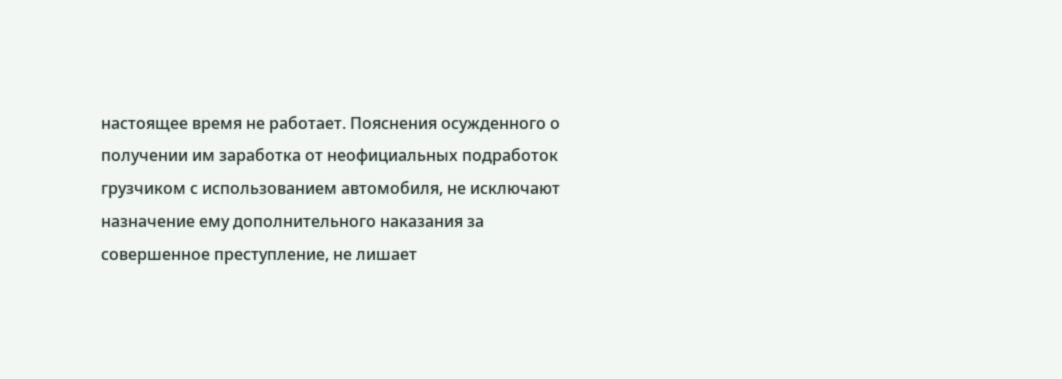настоящее время не работает. Пояснения осужденного о получении им заработка от неофициальных подработок грузчиком с использованием автомобиля, не исключают назначение ему дополнительного наказания за совершенное преступление, не лишает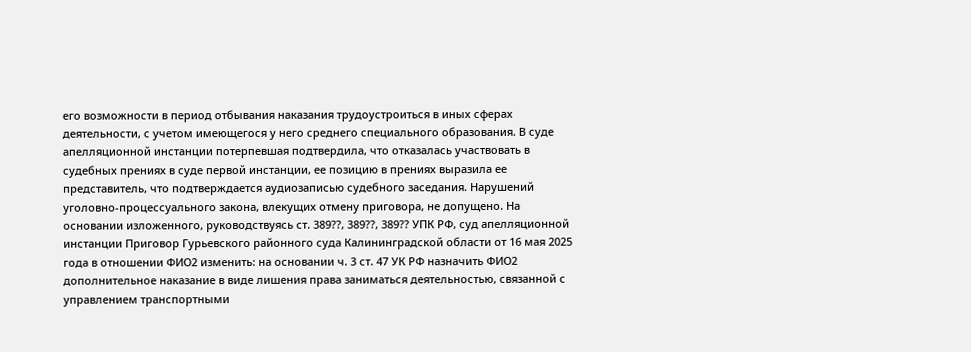его возможности в период отбывания наказания трудоустроиться в иных сферах деятельности, с учетом имеющегося у него среднего специального образования. В суде апелляционной инстанции потерпевшая подтвердила, что отказалась участвовать в судебных прениях в суде первой инстанции, ее позицию в прениях выразила ее представитель, что подтверждается аудиозаписью судебного заседания. Нарушений уголовно-процессуального закона, влекущих отмену приговора, не допущено. На основании изложенного, руководствуясь ст. 389??, 389??, 389?? УПК РФ, суд апелляционной инстанции Приговор Гурьевского районного суда Калининградской области от 16 мая 2025 года в отношении ФИО2 изменить: на основании ч. 3 ст. 47 УК РФ назначить ФИО2 дополнительное наказание в виде лишения права заниматься деятельностью, связанной с управлением транспортными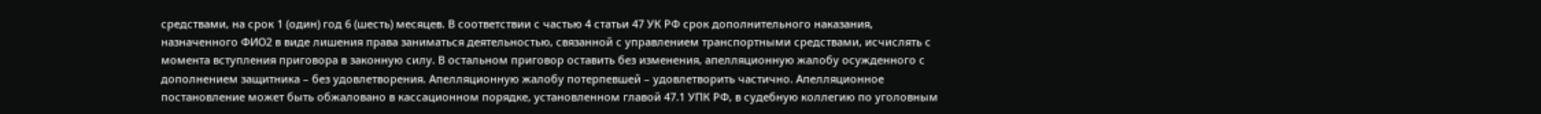средствами, на срок 1 (один) год 6 (шесть) месяцев. В соответствии с частью 4 статьи 47 УК РФ срок дополнительного наказания, назначенного ФИО2 в виде лишения права заниматься деятельностью, связанной с управлением транспортными средствами, исчислять с момента вступления приговора в законную силу. В остальном приговор оставить без изменения, апелляционную жалобу осужденного с дополнением защитника – без удовлетворения. Апелляционную жалобу потерпевшей – удовлетворить частично. Апелляционное постановление может быть обжаловано в кассационном порядке, установленном главой 47.1 УПК РФ, в судебную коллегию по уголовным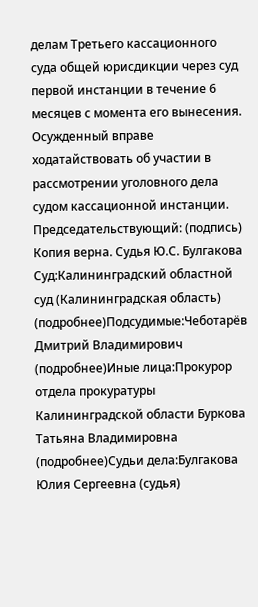делам Третьего кассационного суда общей юрисдикции через суд первой инстанции в течение 6 месяцев с момента его вынесения. Осужденный вправе ходатайствовать об участии в рассмотрении уголовного дела судом кассационной инстанции. Председательствующий: (подпись) Копия верна. Судья Ю.С. Булгакова Суд:Калининградский областной суд (Калининградская область) (подробнее)Подсудимые:Чеботарёв Дмитрий Владимирович (подробнее)Иные лица:Прокурор отдела прокуратуры Калининградской области Буркова Татьяна Владимировна (подробнее)Судьи дела:Булгакова Юлия Сергеевна (судья)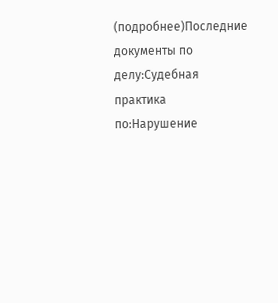(подробнее)Последние документы по делу:Судебная практика по:Нарушение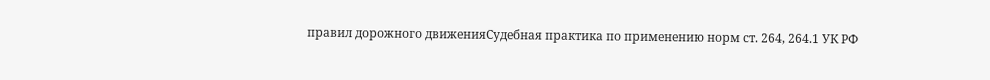правил дорожного движенияСудебная практика по применению норм ст. 264, 264.1 УК РФ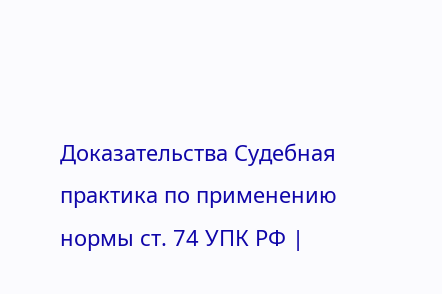Доказательства Судебная практика по применению нормы ст. 74 УПК РФ |